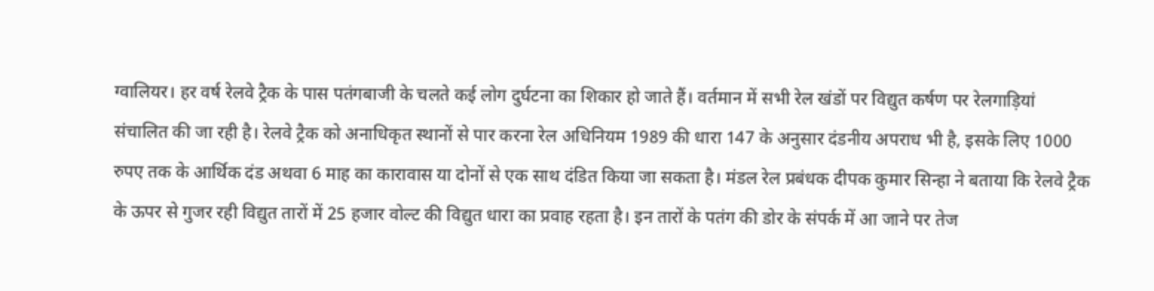ग्वालियर। हर वर्ष रेलवे ट्रैक के पास पतंगबाजी के चलते कई लोग दुर्घटना का शिकार हो जाते हैं। वर्तमान में सभी रेल खंडों पर विद्युत कर्षण पर रेलगाड़ियां संचालित की जा रही है। रेलवे ट्रैक को अनाधिकृत स्थानों से पार करना रेल अधिनियम 1989 की धारा 147 के अनुसार दंडनीय अपराध भी है, इसके लिए 1000 रुपए तक के आर्थिक दंड अथवा 6 माह का कारावास या दोनों से एक साथ दंडित किया जा सकता है। मंडल रेल प्रबंधक दीपक कुमार सिन्हा ने बताया कि रेलवे ट्रैक के ऊपर से गुजर रही विद्युत तारों में 25 हजार वोल्ट की विद्युत धारा का प्रवाह रहता है। इन तारों के पतंग की डोर के संपर्क में आ जाने पर तेज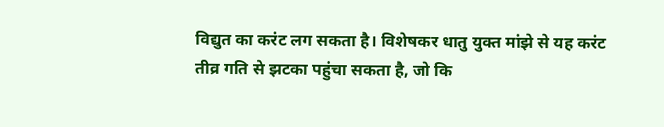विद्युत का करंट लग सकता है। विशेषकर धातु युक्त मांझे से यह करंट तीव्र गति से झटका पहुंचा सकता है, जो कि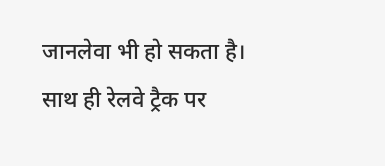जानलेवा भी हो सकता है। साथ ही रेलवे ट्रैक पर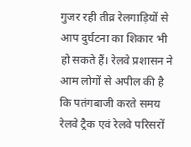गुजर रही तीव्र रेलगाड़ियों से आप दुर्घटना का शिकार भी हो सकते हैं। रेलवे प्रशासन ने आम लोगों से अपील की है कि पतंगबाजी करते समय रेलवे ट्रैक एवं रेलवे परिसरों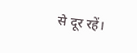से दूर रहें।